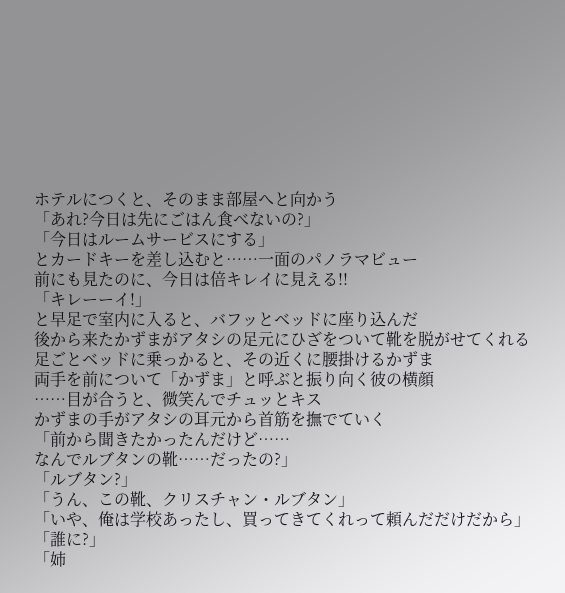ホテルにつくと、そのまま部屋へと向かう
「あれ?今日は先にごはん食べないの?」
「今日はルームサービスにする」
とカードキーを差し込むと……一面のパノラマビュー
前にも見たのに、今日は倍キレイに見える!!
「キレーーイ!」
と早足で室内に入ると、バフッとベッドに座り込んだ
後から来たかずまがアタシの足元にひざをついて靴を脱がせてくれる
足ごとベッドに乗っかると、その近くに腰掛けるかずま
両手を前について「かずま」と呼ぶと振り向く彼の横顔
……目が合うと、微笑んでチュッとキス
かずまの手がアタシの耳元から首筋を撫でていく
「前から聞きたかったんだけど……
なんでルブタンの靴……だったの?」
「ルブタン?」
「うん、この靴、クリスチャン・ルブタン」
「いや、俺は学校あったし、買ってきてくれって頼んだだけだから」
「誰に?」
「姉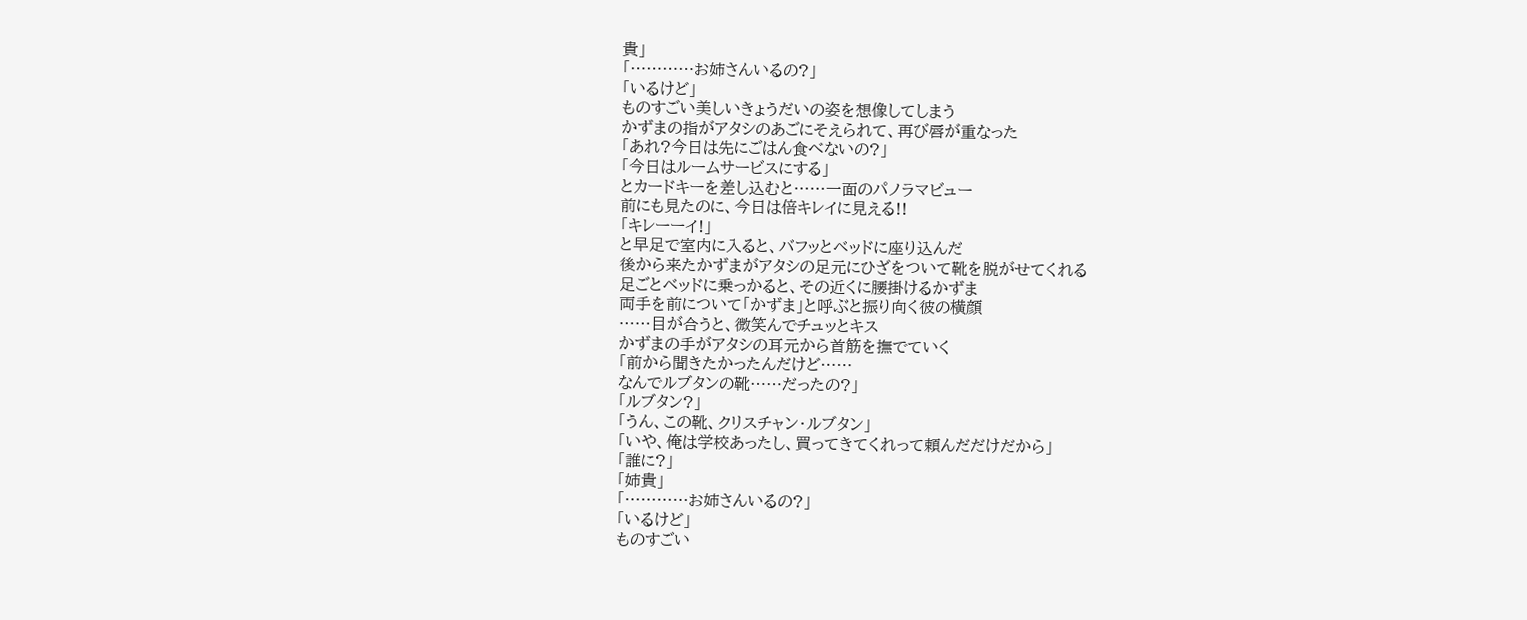貴」
「…………お姉さんいるの?」
「いるけど」
ものすごい美しいきょうだいの姿を想像してしまう
かずまの指がアタシのあごにそえられて、再び唇が重なった
「あれ?今日は先にごはん食べないの?」
「今日はルームサービスにする」
とカードキーを差し込むと……一面のパノラマビュー
前にも見たのに、今日は倍キレイに見える!!
「キレーーイ!」
と早足で室内に入ると、バフッとベッドに座り込んだ
後から来たかずまがアタシの足元にひざをついて靴を脱がせてくれる
足ごとベッドに乗っかると、その近くに腰掛けるかずま
両手を前について「かずま」と呼ぶと振り向く彼の横顔
……目が合うと、微笑んでチュッとキス
かずまの手がアタシの耳元から首筋を撫でていく
「前から聞きたかったんだけど……
なんでルブタンの靴……だったの?」
「ルブタン?」
「うん、この靴、クリスチャン・ルブタン」
「いや、俺は学校あったし、買ってきてくれって頼んだだけだから」
「誰に?」
「姉貴」
「…………お姉さんいるの?」
「いるけど」
ものすごい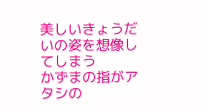美しいきょうだいの姿を想像してしまう
かずまの指がアタシの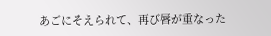あごにそえられて、再び唇が重なった